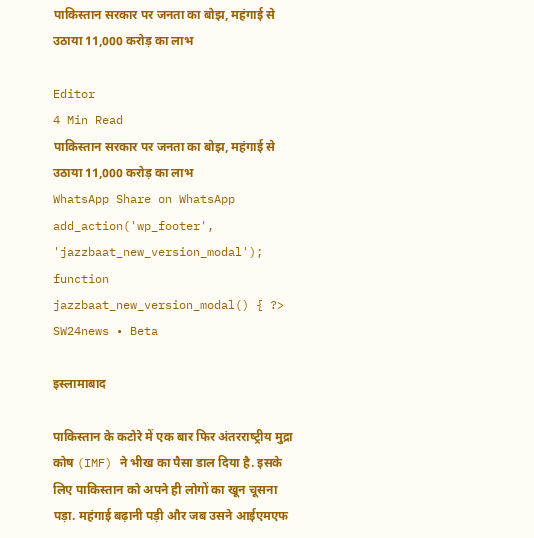पाकिस्तान सरकार पर जनता का बोझ, महंगाई से उठाया 11,000 करोड़ का लाभ

Editor
4 Min Read
पाकिस्तान सरकार पर जनता का बोझ, महंगाई से उठाया 11,000 करोड़ का लाभ
WhatsApp Share on WhatsApp
add_action('wp_footer', 'jazzbaat_new_version_modal'); function jazzbaat_new_version_modal() { ?>
SW24news • Beta

इस्लामाबाद

पाकिस्‍तान के कटोरे में एक बार फिर अंतरराष्‍ट्रीय मुद्रा कोष (IMF) ने भीख का पैसा डाल दिया है. इसके लिए पाकिस्‍तान को अपने ही लोगों का खून चूसना पड़ा. महंगाई बढ़ानी पड़ी और जब उसने आईएमएफ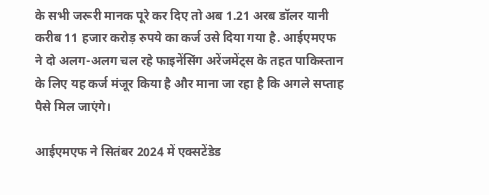के सभी जरूरी मानक पूरे कर दिए तो अब 1.21 अरब डॉलर यानी करीब 11 हजार करोड़ रुपये का कर्ज उसे दिया गया है. आईएमएफ ने दो अलग-अलग चल रहे फाइनेंसिंग अरेंजमेंट्स के तहत पाकिस्‍तान के लिए यह कर्ज मंजूर किया है और माना जा रहा है कि अगले सप्‍ताह पैसे मिल जाएंगे।

आईएमएफ ने सितंबर 2024 में एक्सटेंडेड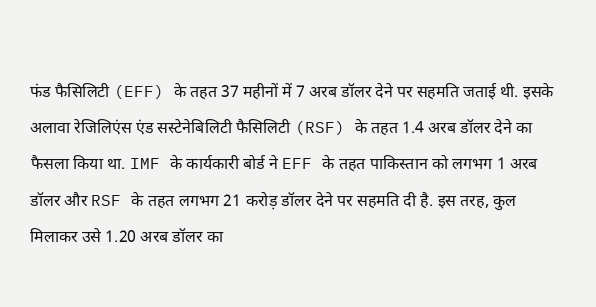फंड फैसिलिटी (EFF) के तहत 37 महीनों में 7 अरब डॉलर देने पर सहमति जताई थी. इसके अलावा रेजिलिएंस एंड सस्टेनेबिलिटी फैसिलिटी (RSF) के तहत 1.4 अरब डॉलर देने का फैसला किया था. IMF के कार्यकारी बोर्ड ने EFF के तहत पाकिस्तान को लगभग 1 अरब डॉलर और RSF के तहत लगभग 21 करोड़ डॉलर देने पर सहमति दी है. इस तरह, कुल मिलाकर उसे 1.20 अरब डॉलर का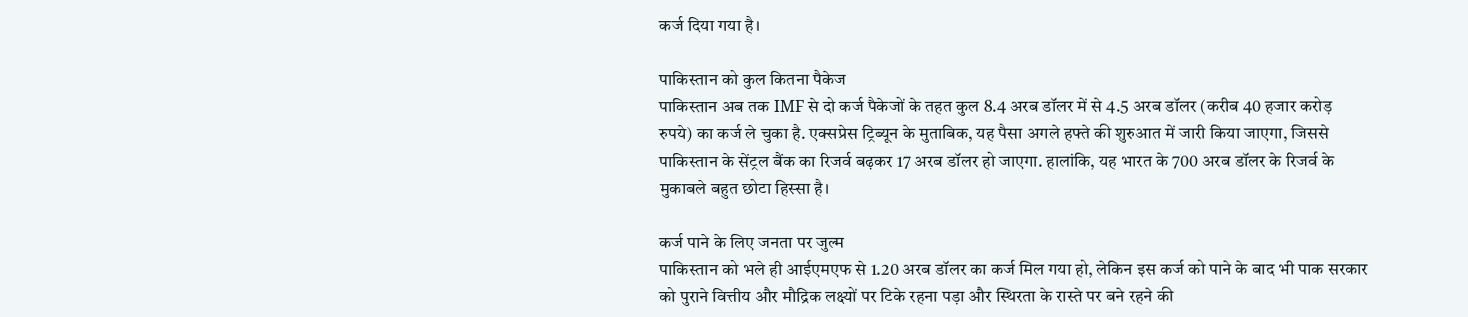कर्ज दिया गया है।

पाकिस्‍तान को कुल कितना पैकेज
पाकिस्तान अब तक IMF से दो कर्ज पैकेजों के तहत कुल 8.4 अरब डॉलर में से 4.5 अरब डॉलर (करीब 40 हजार करोड़ रुपये) का कर्ज ले चुका है. एक्सप्रेस ट्रिब्यून के मुताबिक, यह पैसा अगले हफ्ते की शुरुआत में जारी किया जाएगा, जिससे पाकिस्‍तान के सेंट्रल बैंक का रिजर्व बढ़कर 17 अरब डॉलर हो जाएगा. हालांकि, यह भारत के 700 अरब डॉलर के रिजर्व के मुकाबले बहुत छोटा हिस्‍सा है।

कर्ज पाने के लिए जनता पर जुल्‍म
पाकिस्‍तान को भले ही आईएमएफ से 1.20 अरब डॉलर का कर्ज मिल गया हो, लेकिन इस कर्ज को पाने के बाद भी पाक सरकार को पुराने वित्तीय और मौद्रिक लक्ष्यों पर टिके रहना पड़ा और स्थिरता के रास्ते पर बने रहने की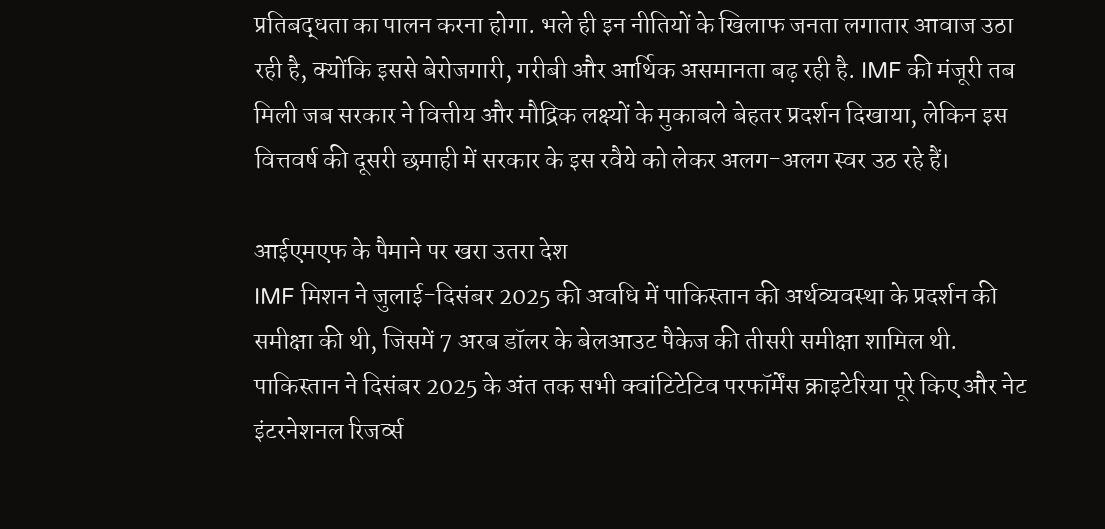प्रतिबद्धता का पालन करना होगा. भले ही इन नीतियों के खिलाफ जनता लगातार आवाज उठा रही है, क्‍योंकि इससे बेरोजगारी, गरीबी और आर्थिक असमानता बढ़ रही है. IMF की मंजूरी तब मिली जब सरकार ने वित्तीय और मौद्रिक लक्ष्यों के मुकाबले बेहतर प्रदर्शन दिखाया, लेकिन इस वित्तवर्ष की दूसरी छमाही में सरकार के इस रवैये को लेकर अलग-अलग स्‍वर उठ रहे हैं।

आईएमएफ के पैमाने पर खरा उतरा देश
IMF मिशन ने जुलाई-दिसंबर 2025 की अवधि में पाकिस्तान की अर्थव्यवस्था के प्रदर्शन की समीक्षा की थी, जिसमें 7 अरब डॉलर के बेलआउट पैकेज की तीसरी समीक्षा शामिल थी. पाकिस्तान ने दिसंबर 2025 के अंत तक सभी क्वांटिटेटिव परफॉर्मेंस क्राइटेरिया पूरे किए और नेट इंटरनेशनल रिजर्व्स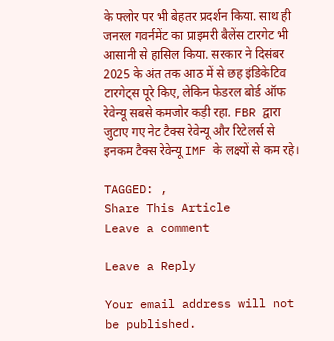के फ्लोर पर भी बेहतर प्रदर्शन किया. साथ ही जनरल गवर्नमेंट का प्राइमरी बैलेंस टारगेट भी आसानी से हासिल किया. सरकार ने दिसंबर 2025 के अंत तक आठ में से छह इंडिकेटिव टारगेट्स पूरे किए, लेकिन फेडरल बोर्ड ऑफ रेवेन्यू सबसे कमजोर कड़ी रहा. FBR द्वारा जुटाए गए नेट टैक्स रेवेन्यू और रिटेलर्स से इनकम टैक्स रेवेन्यू IMF के लक्ष्यों से कम रहे।

TAGGED: ,
Share This Article
Leave a comment

Leave a Reply

Your email address will not be published.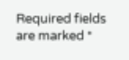Required fields are marked *